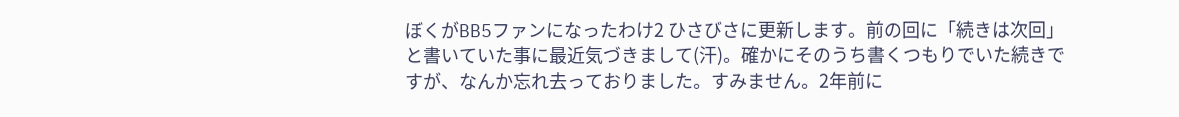ぼくがBB5ファンになったわけ2 ひさびさに更新します。前の回に「続きは次回」と書いていた事に最近気づきまして(汗)。確かにそのうち書くつもりでいた続きですが、なんか忘れ去っておりました。すみません。2年前に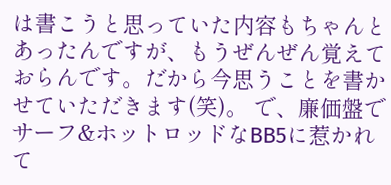は書こうと思っていた内容もちゃんとあったんですが、もうぜんぜん覚えておらんです。だから今思うことを書かせていただきます(笑)。 で、廉価盤でサーフ&ホットロッドなBB5に惹かれて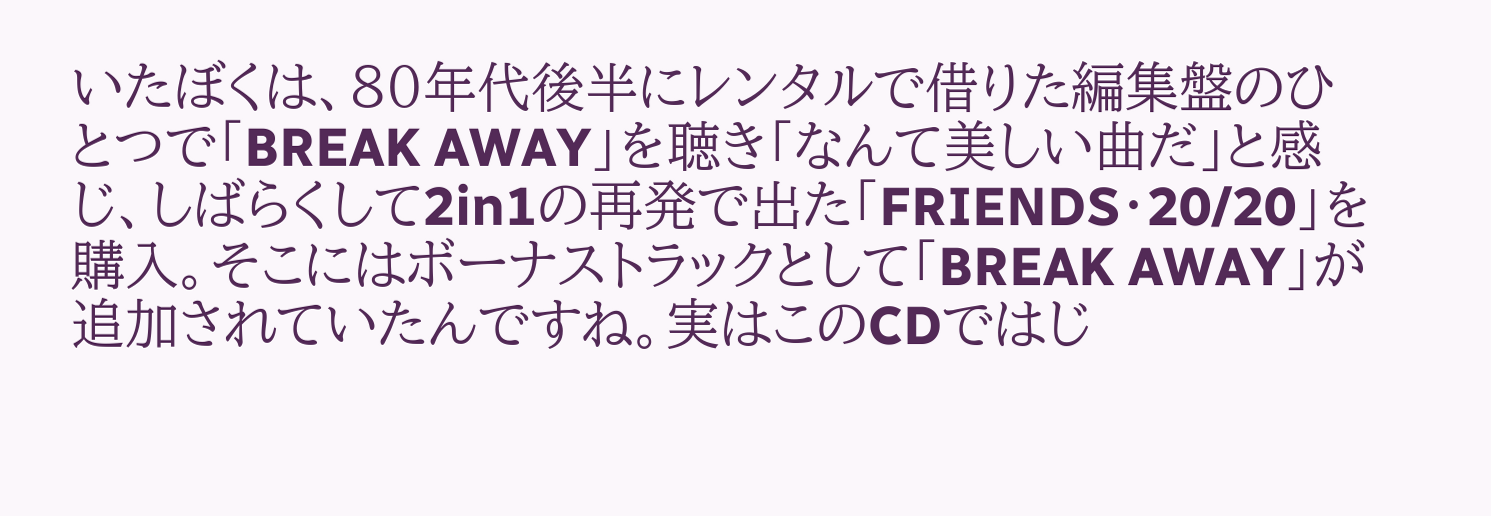いたぼくは、80年代後半にレンタルで借りた編集盤のひとつで「BREAK AWAY」を聴き「なんて美しい曲だ」と感じ、しばらくして2in1の再発で出た「FRIENDS・20/20」を購入。そこにはボーナストラックとして「BREAK AWAY」が追加されていたんですね。実はこのCDではじ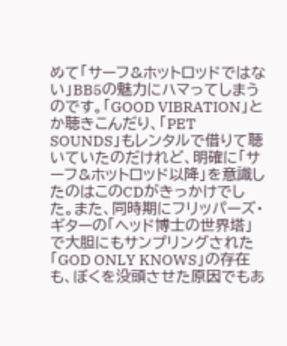めて「サーフ&ホットロッドではない」BB5の魅力にハマってしまうのです。「GOOD VIBRATION」とか聴きこんだり、「PET SOUNDS」もレンタルで借りて聴いていたのだけれど、明確に「サーフ&ホットロッド以降」を意識したのはこのCDがきっかけでした。また、同時期にフリッパーズ・ギターの「ヘッド博士の世界塔」で大胆にもサンプリングされた「GOD ONLY KNOWS」の存在も、ぼくを没頭させた原因でもあ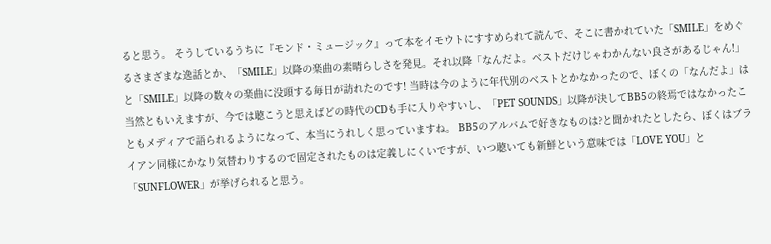ると思う。 そうしているうちに『モンド・ミュージック』って本をイモウトにすすめられて読んで、そこに書かれていた「SMILE」をめぐるさまざまな逸話とか、「SMILE」以降の楽曲の素晴らしさを発見。それ以降「なんだよ。ベストだけじゃわかんない良さがあるじゃん!」と「SMILE」以降の数々の楽曲に没頭する毎日が訪れたのです! 当時は今のように年代別のベストとかなかったので、ぼくの「なんだよ」は当然ともいえますが、今では聴こうと思えばどの時代のCDも手に入りやすいし、「PET SOUNDS」以降が決してBB5の終焉ではなかったこともメディアで語られるようになって、本当にうれしく思っていますね。 BB5のアルバムで好きなものは?と聞かれたとしたら、ぼくはブライアン同様にかなり気替わりするので固定されたものは定義しにくいですが、いつ聴いても新鮮という意味では「LOVE YOU」と「SUNFLOWER」が挙げられると思う。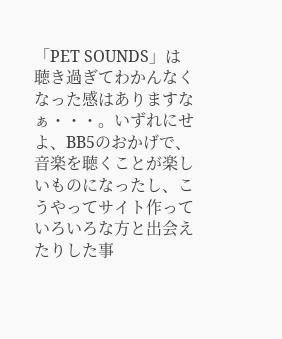「PET SOUNDS」は聴き過ぎてわかんなくなった感はありますなぁ・・・。いずれにせよ、BB5のおかげで、音楽を聴くことが楽しいものになったし、こうやってサイト作っていろいろな方と出会えたりした事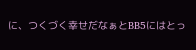に、つくづく幸せだなぁとBB5にはとっ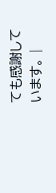ても感謝しています。 |